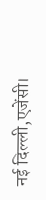नई दिल्ली,एजेंसी।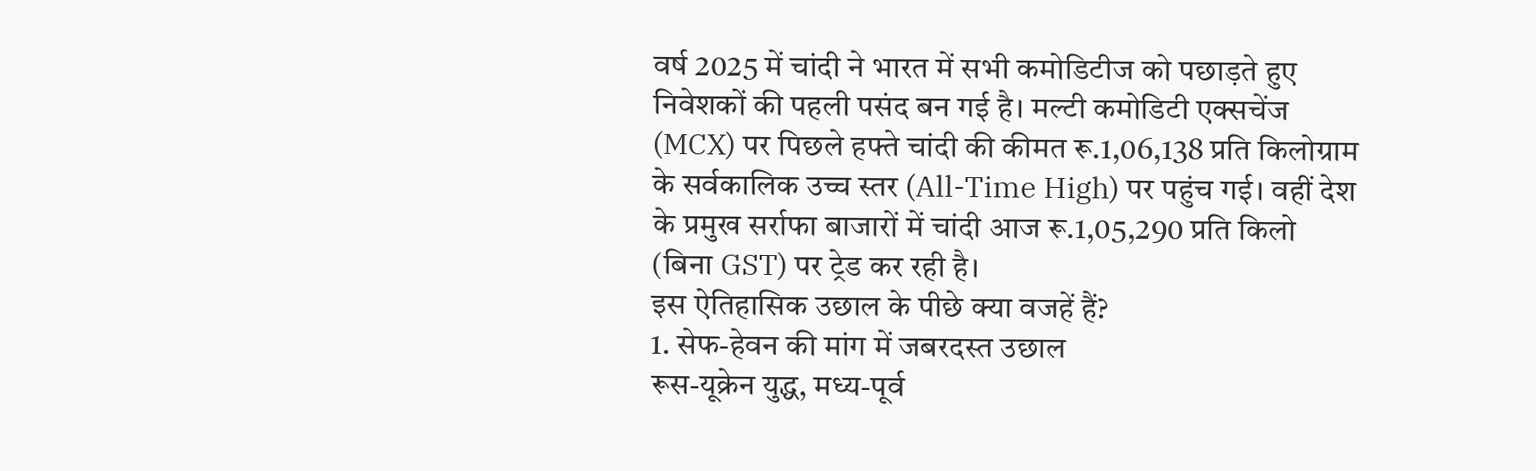वर्ष 2025 में चांदी ने भारत में सभी कमोडिटीज को पछाड़ते हुए निवेशकों की पहली पसंद बन गई है। मल्टी कमोडिटी एक्सचेंज (MCX) पर पिछले हफ्ते चांदी की कीमत रू.1,06,138 प्रति किलोग्राम के सर्वकालिक उच्च स्तर (All-Time High) पर पहुंच गई। वहीं देश के प्रमुख सर्राफा बाजारों में चांदी आज रू.1,05,290 प्रति किलो (बिना GST) पर ट्रेड कर रही है।
इस ऐतिहासिक उछाल के पीछे क्या वजहें हैं?
1. सेफ-हेवन की मांग में जबरदस्त उछाल
रूस-यूक्रेन युद्ध, मध्य-पूर्व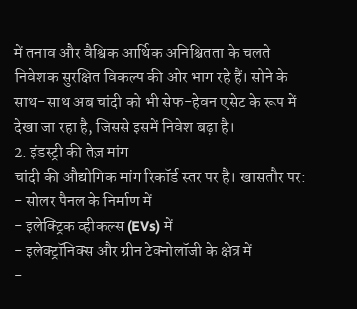में तनाव और वैश्विक आर्थिक अनिश्चितता के चलते निवेशक सुरक्षित विकल्प की ओर भाग रहे हैं। सोने के साथ-साथ अब चांदी को भी सेफ-हेवन एसेट के रूप में देखा जा रहा है, जिससे इसमें निवेश बढ़ा है।
2. इंडस्ट्री की तेज़ मांग
चांदी की औद्योगिक मांग रिकॉर्ड स्तर पर है। खासतौर पर:
- सोलर पैनल के निर्माण में
- इलेक्ट्रिक व्हीकल्स (EVs) में
- इलेक्ट्रॉनिक्स और ग्रीन टेक्नोलॉजी के क्षेत्र में
-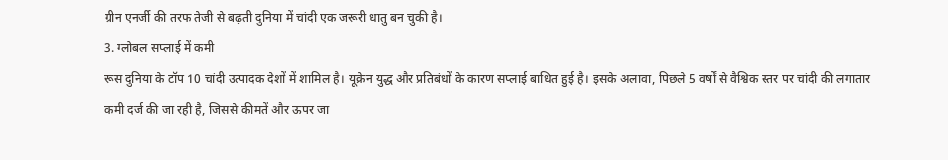ग्रीन एनर्जी की तरफ तेजी से बढ़ती दुनिया में चांदी एक जरूरी धातु बन चुकी है।
3. ग्लोबल सप्लाई में कमी
रूस दुनिया के टॉप 10 चांदी उत्पादक देशों में शामिल है। यूक्रेन युद्ध और प्रतिबंधों के कारण सप्लाई बाधित हुई है। इसके अलावा, पिछले 5 वर्षों से वैश्विक स्तर पर चांदी की लगातार कमी दर्ज की जा रही है, जिससे कीमतें और ऊपर जा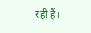रही हैं।